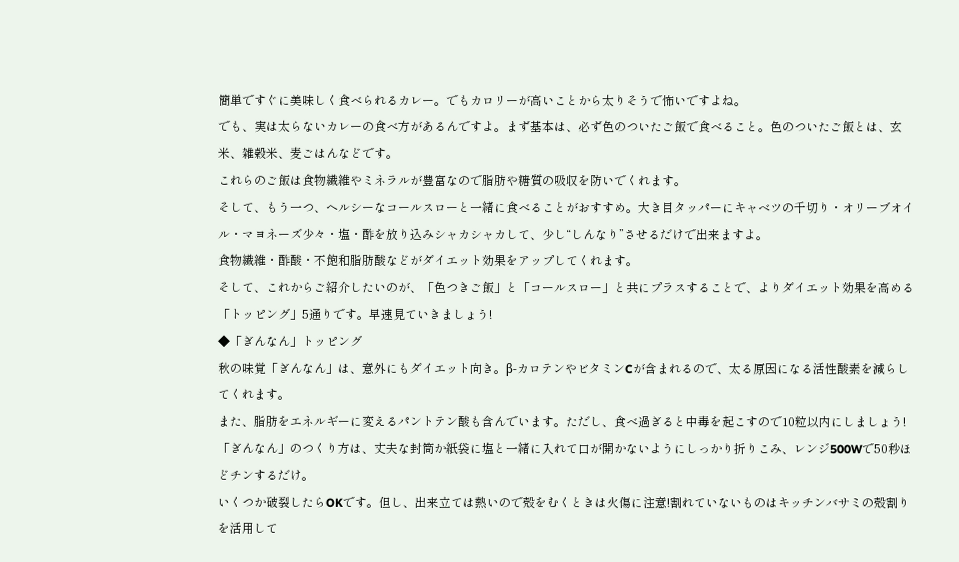簡単ですぐに美味しく食べられるカレー。でもカロリーが高いことから太りそうで怖いですよね。
でも、実は太らないカレーの食べ方があるんですよ。まず基本は、必ず色のついたご飯で食べること。色のついたご飯とは、玄米、雑穀米、麦ごはんなどです。
これらのご飯は食物繊維やミネラルが豊富なので脂肪や糖質の吸収を防いでくれます。
そして、もう一つ、ヘルシーなコールスローと一緒に食べることがおすすめ。大き目タッパーにキャベツの千切り・オリーブオイル・マヨネーズ少々・塩・酢を放り込みシャカシャカして、少し“しんなり”させるだけで出来ますよ。
食物繊維・酢酸・不飽和脂肪酸などがダイエット効果をアップしてくれます。
そして、これからご紹介したいのが、「色つきご飯」と「コールスロー」と共にプラスすることで、よりダイエット効果を高める「トッピング」5通りです。早速見ていきましょう!
◆「ぎんなん」トッピング
秋の味覚「ぎんなん」は、意外にもダイエット向き。β-カロテンやビタミンCが含まれるので、太る原因になる活性酸素を減らしてくれます。
また、脂肪をエネルギーに変えるパントテン酸も含んでいます。ただし、食べ過ぎると中毒を起こすので10粒以内にしましょう!
「ぎんなん」のつくり方は、丈夫な封筒か紙袋に塩と一緒に入れて口が開かないようにしっかり折りこみ、レンジ500Wで50秒ほどチンするだけ。
いくつか破裂したらOKです。但し、出来立ては熱いので殻をむくときは火傷に注意!割れていないものはキッチンバサミの殻割りを活用して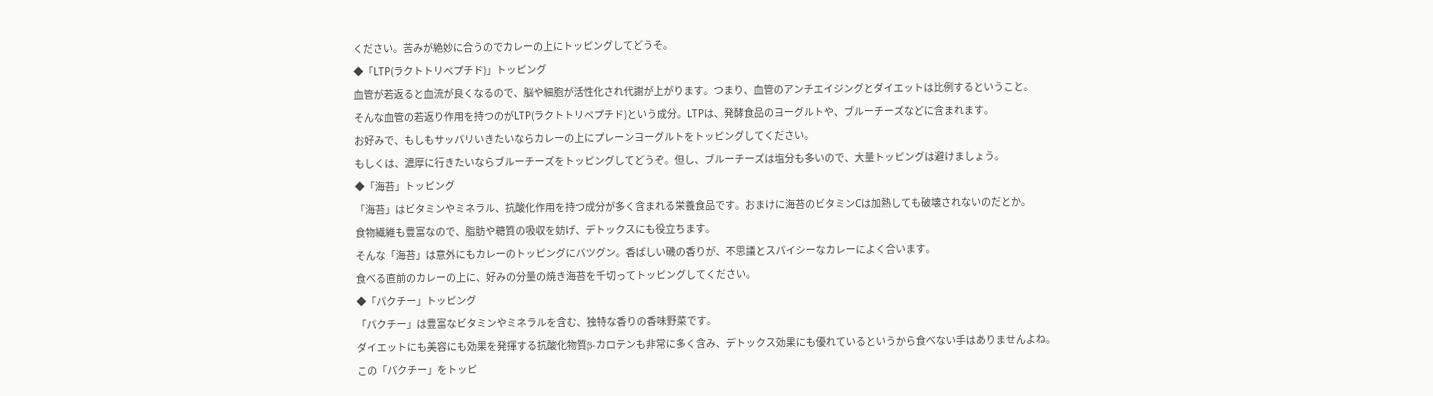ください。苦みが絶妙に合うのでカレーの上にトッピングしてどうそ。
◆「LTP(ラクトトリペプチド)」トッピング
血管が若返ると血流が良くなるので、脳や細胞が活性化され代謝が上がります。つまり、血管のアンチエイジングとダイエットは比例するということ。
そんな血管の若返り作用を持つのがLTP(ラクトトリペプチド)という成分。LTPは、発酵食品のヨーグルトや、ブルーチーズなどに含まれます。
お好みで、もしもサッパリいきたいならカレーの上にプレーンヨーグルトをトッピングしてください。
もしくは、濃厚に行きたいならブルーチーズをトッピングしてどうぞ。但し、ブルーチーズは塩分も多いので、大量トッピングは避けましょう。
◆「海苔」トッピング
「海苔」はビタミンやミネラル、抗酸化作用を持つ成分が多く含まれる栄養食品です。おまけに海苔のビタミンCは加熱しても破壊されないのだとか。
食物繊維も豊富なので、脂肪や糖質の吸収を妨げ、デトックスにも役立ちます。
そんな「海苔」は意外にもカレーのトッピングにバツグン。香ばしい磯の香りが、不思議とスパイシーなカレーによく合います。
食べる直前のカレーの上に、好みの分量の焼き海苔を千切ってトッピングしてください。
◆「パクチー」トッピング
「パクチー」は豊富なビタミンやミネラルを含む、独特な香りの香味野菜です。
ダイエットにも美容にも効果を発揮する抗酸化物質β-カロテンも非常に多く含み、デトックス効果にも優れているというから食べない手はありませんよね。
この「パクチー」をトッピ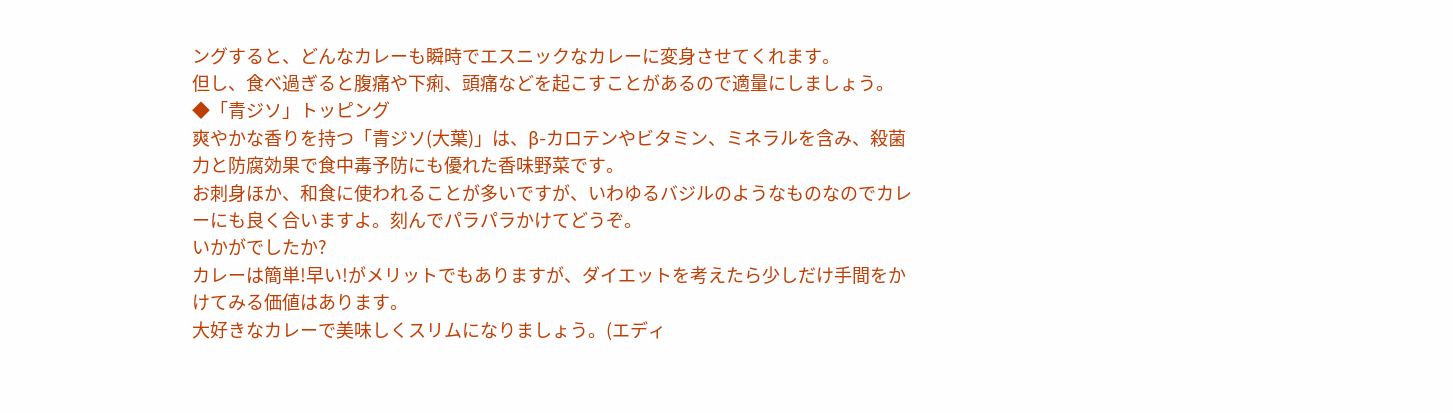ングすると、どんなカレーも瞬時でエスニックなカレーに変身させてくれます。
但し、食べ過ぎると腹痛や下痢、頭痛などを起こすことがあるので適量にしましょう。
◆「青ジソ」トッピング
爽やかな香りを持つ「青ジソ(大葉)」は、β-カロテンやビタミン、ミネラルを含み、殺菌力と防腐効果で食中毒予防にも優れた香味野菜です。
お刺身ほか、和食に使われることが多いですが、いわゆるバジルのようなものなのでカレーにも良く合いますよ。刻んでパラパラかけてどうぞ。
いかがでしたか?
カレーは簡単!早い!がメリットでもありますが、ダイエットを考えたら少しだけ手間をかけてみる価値はあります。
大好きなカレーで美味しくスリムになりましょう。(エディ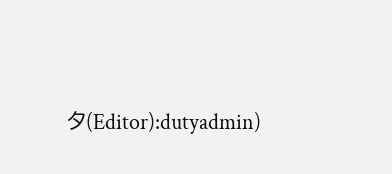タ(Editor):dutyadmin)